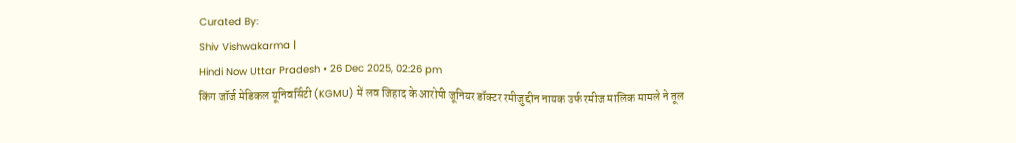Curated By:
Shiv Vishwakarma |
Hindi Now Uttar Pradesh • 26 Dec 2025, 02:26 pm
किंग जॉर्ज मेडिकल यूनिवर्सिटी (KGMU) में लव जिहाद के आरोपी जूनियर डॉक्टर रमीजुद्दीन नायक उर्फ रमीज मालिक मामले ने तूल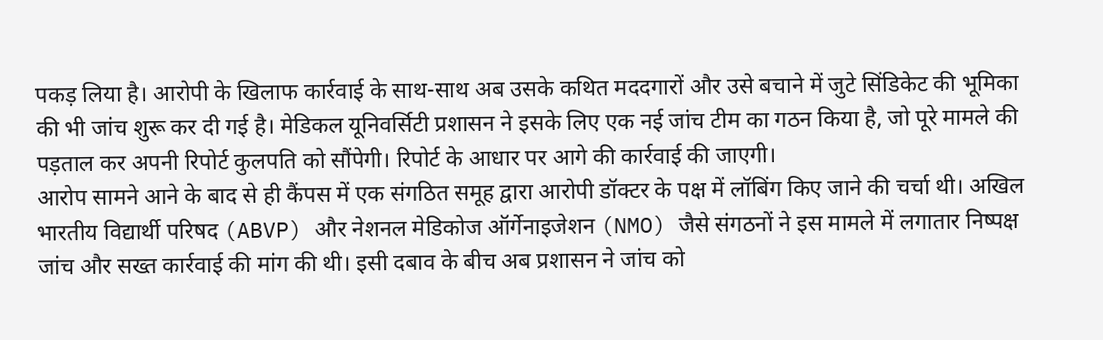पकड़ लिया है। आरोपी के खिलाफ कार्रवाई के साथ-साथ अब उसके कथित मददगारों और उसे बचाने में जुटे सिंडिकेट की भूमिका की भी जांच शुरू कर दी गई है। मेडिकल यूनिवर्सिटी प्रशासन ने इसके लिए एक नई जांच टीम का गठन किया है, जो पूरे मामले की पड़ताल कर अपनी रिपोर्ट कुलपति को सौंपेगी। रिपोर्ट के आधार पर आगे की कार्रवाई की जाएगी।
आरोप सामने आने के बाद से ही कैंपस में एक संगठित समूह द्वारा आरोपी डॉक्टर के पक्ष में लॉबिंग किए जाने की चर्चा थी। अखिल भारतीय विद्यार्थी परिषद (ABVP) और नेशनल मेडिकोज ऑर्गेनाइजेशन (NMO) जैसे संगठनों ने इस मामले में लगातार निष्पक्ष जांच और सख्त कार्रवाई की मांग की थी। इसी दबाव के बीच अब प्रशासन ने जांच को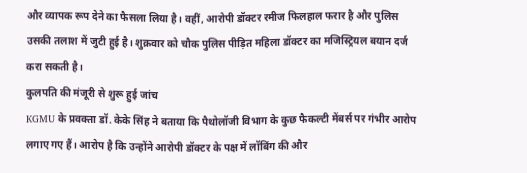और व्यापक रूप देने का फैसला लिया है। वहीं, आरोपी डॉक्टर रमीज फिलहाल फरार है और पुलिस उसकी तलाश में जुटी हुई है। शुक्रवार को चौक पुलिस पीड़ित महिला डॉक्टर का मजिस्ट्रियल बयान दर्ज करा सकती है।
कुलपति की मंजूरी से शुरू हुई जांच
KGMU के प्रवक्ता डॉ. केके सिंह ने बताया कि पैथोलॉजी विभाग के कुछ फैकल्टी मेंबर्स पर गंभीर आरोप लगाए गए हैं। आरोप है कि उन्होंने आरोपी डॉक्टर के पक्ष में लॉबिंग की और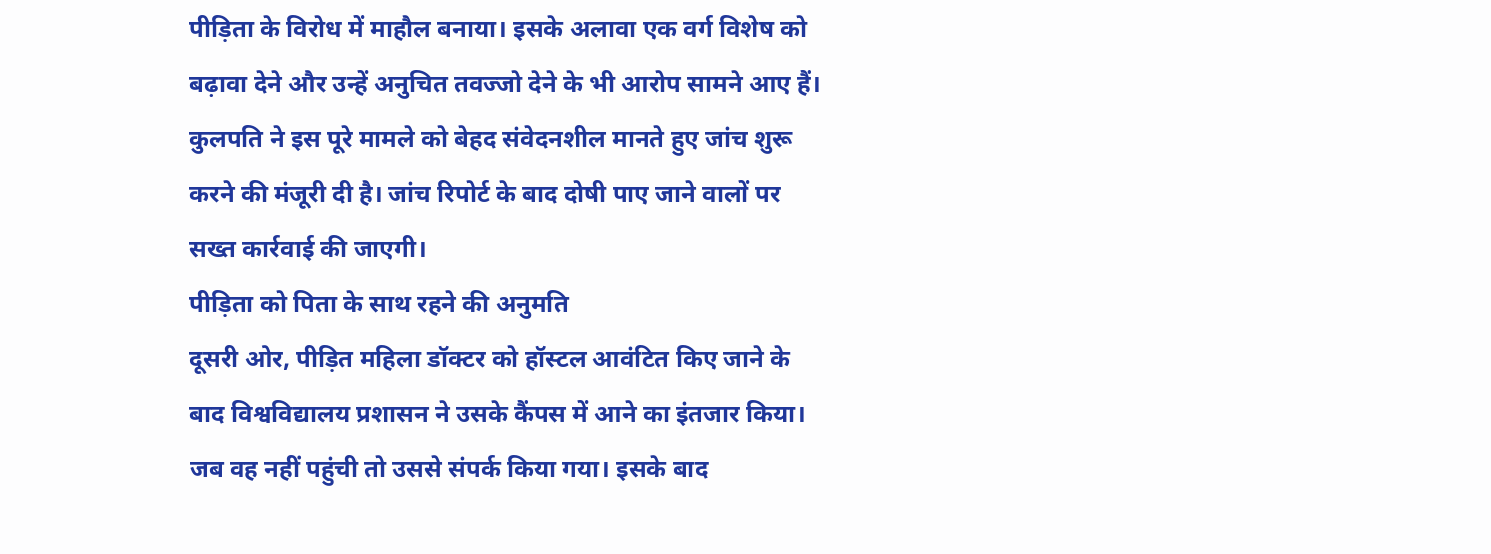पीड़िता के विरोध में माहौल बनाया। इसके अलावा एक वर्ग विशेष को बढ़ावा देने और उन्हें अनुचित तवज्जो देने के भी आरोप सामने आए हैं। कुलपति ने इस पूरे मामले को बेहद संवेदनशील मानते हुए जांच शुरू करने की मंजूरी दी है। जांच रिपोर्ट के बाद दोषी पाए जाने वालों पर सख्त कार्रवाई की जाएगी।
पीड़िता को पिता के साथ रहने की अनुमति
दूसरी ओर, पीड़ित महिला डॉक्टर को हॉस्टल आवंटित किए जाने के बाद विश्वविद्यालय प्रशासन ने उसके कैंपस में आने का इंतजार किया। जब वह नहीं पहुंची तो उससे संपर्क किया गया। इसके बाद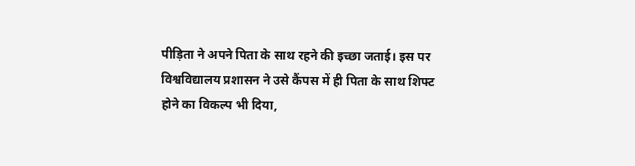पीड़िता ने अपने पिता के साथ रहने की इच्छा जताई। इस पर विश्वविद्यालय प्रशासन ने उसे कैंपस में ही पिता के साथ शिफ्ट होने का विकल्प भी दिया,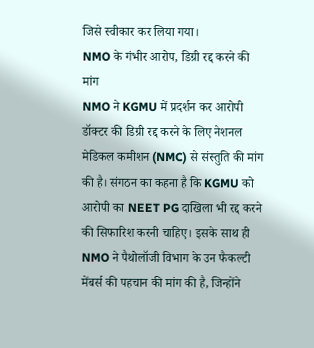जिसे स्वीकार कर लिया गया।
NMO के गंभीर आरोप, डिग्री रद्द करने की मांग
NMO ने KGMU में प्रदर्शन कर आरोपी डॉक्टर की डिग्री रद्द करने के लिए नेशनल मेडिकल कमीशन (NMC) से संस्तुति की मांग की है। संगठन का कहना है कि KGMU को आरोपी का NEET PG दाखिला भी रद्द करने की सिफारिश करनी चाहिए। इसके साथ ही NMO ने पैथोलॉजी विभाग के उन फैकल्टी मेंबर्स की पहचान की मांग की है, जिन्होंने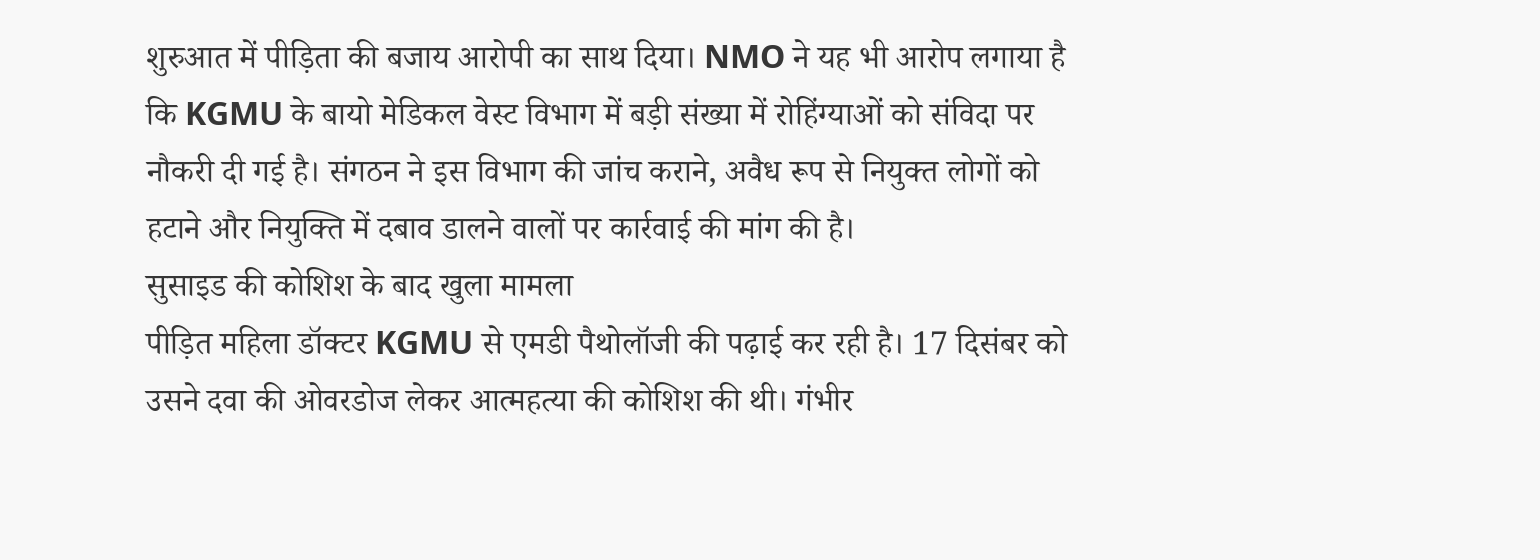शुरुआत में पीड़िता की बजाय आरोपी का साथ दिया। NMO ने यह भी आरोप लगाया है कि KGMU के बायो मेडिकल वेस्ट विभाग में बड़ी संख्या में रोहिंग्याओं को संविदा पर नौकरी दी गई है। संगठन ने इस विभाग की जांच कराने, अवैध रूप से नियुक्त लोगों को हटाने और नियुक्ति में दबाव डालने वालों पर कार्रवाई की मांग की है।
सुसाइड की कोशिश के बाद खुला मामला
पीड़ित महिला डॉक्टर KGMU से एमडी पैथोलॉजी की पढ़ाई कर रही है। 17 दिसंबर को उसने दवा की ओवरडोज लेकर आत्महत्या की कोशिश की थी। गंभीर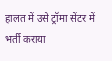हालत में उसे ट्रॉमा सेंटर में भर्ती कराया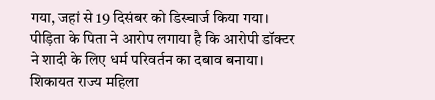गया, जहां से 19 दिसंबर को डिस्चार्ज किया गया। पीड़िता के पिता ने आरोप लगाया है कि आरोपी डॉक्टर ने शादी के लिए धर्म परिवर्तन का दबाव बनाया। शिकायत राज्य महिला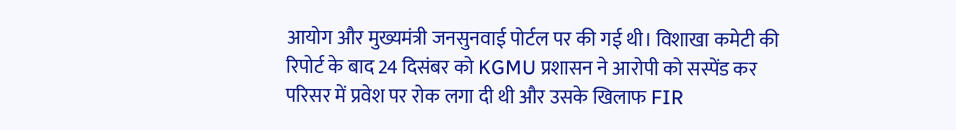आयोग और मुख्यमंत्री जनसुनवाई पोर्टल पर की गई थी। विशाखा कमेटी की रिपोर्ट के बाद 24 दिसंबर को KGMU प्रशासन ने आरोपी को सस्पेंड कर परिसर में प्रवेश पर रोक लगा दी थी और उसके खिलाफ FIR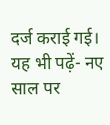दर्ज कराई गई।
यह भी पढ़ें- नए साल पर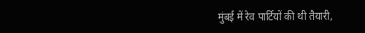मुंबई में रेव पार्टियों की थी तैयारी,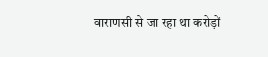वाराणसी से जा रहा था करोड़ों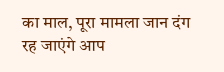का माल, पूरा मामला जान दंग रह जाएंगे आप